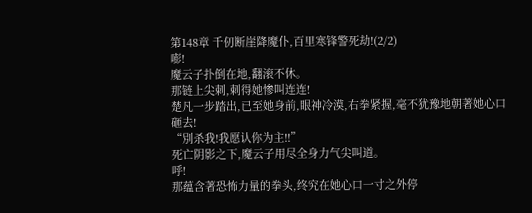第148章 千仞断崖降魔仆,百里寒锋警死劫!(2/2)
嘭!
魔云子扑倒在地,翻滚不休。
那链上尖刺,刺得她惨叫连连!
楚凡一步踏出,已至她身前,眼神冷漠,右拳紧握,毫不犹豫地朝著她心口砸去!
“別杀我!我愿认你为主!!”
死亡阴影之下,魔云子用尽全身力气尖叫道。
呼!
那蕴含著恐怖力量的拳头,终究在她心口一寸之外停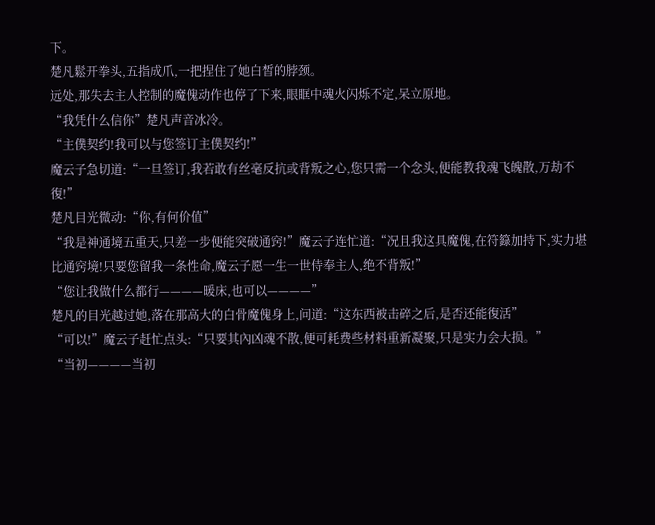下。
楚凡鬆开拳头,五指成爪,一把捏住了她白皙的脖颈。
远处,那失去主人控制的魔傀动作也停了下来,眼眶中魂火闪烁不定,呆立原地。
“我凭什么信你”楚凡声音冰冷。
“主僕契约!我可以与您签订主僕契约!”
魔云子急切道:“一旦签订,我若敢有丝毫反抗或背叛之心,您只需一个念头,便能教我魂飞魄散,万劫不復!”
楚凡目光微动:“你,有何价值”
“我是神通境五重天,只差一步便能突破通窍!”魔云子连忙道:“况且我这具魔傀,在符籙加持下,实力堪比通窍境!只要您留我一条性命,魔云子愿一生一世侍奉主人,绝不背叛!”
“您让我做什么都行————暖床,也可以————”
楚凡的目光越过她,落在那高大的白骨魔傀身上,问道:“这东西被击碎之后,是否还能復活”
“可以!”魔云子赶忙点头:“只要其內凶魂不散,便可耗费些材料重新凝聚,只是实力会大损。”
“当初————当初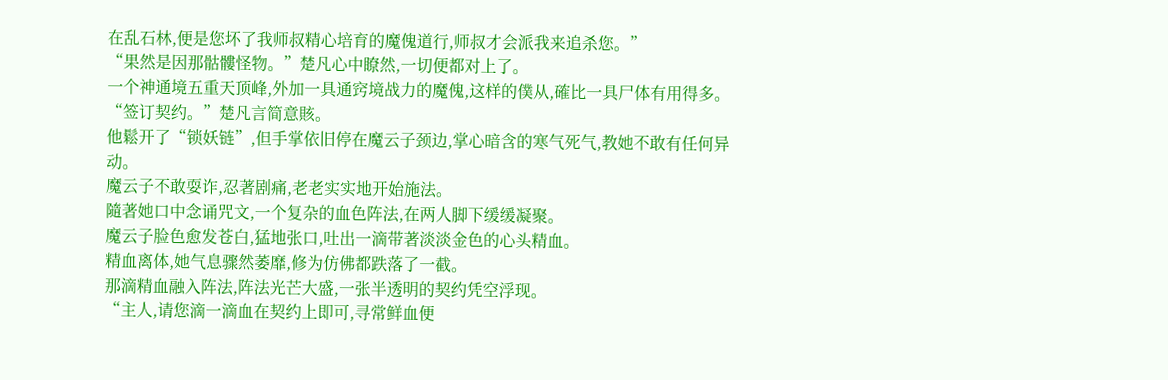在乱石林,便是您坏了我师叔精心培育的魔傀道行,师叔才会派我来追杀您。”
“果然是因那骷髏怪物。”楚凡心中瞭然,一切便都对上了。
一个神通境五重天顶峰,外加一具通窍境战力的魔傀,这样的僕从,確比一具尸体有用得多。
“签订契约。”楚凡言简意賅。
他鬆开了“锁妖链”,但手掌依旧停在魔云子颈边,掌心暗含的寒气死气,教她不敢有任何异动。
魔云子不敢耍诈,忍著剧痛,老老实实地开始施法。
隨著她口中念诵咒文,一个复杂的血色阵法,在两人脚下缓缓凝聚。
魔云子脸色愈发苍白,猛地张口,吐出一滴带著淡淡金色的心头精血。
精血离体,她气息骤然萎靡,修为仿佛都跌落了一截。
那滴精血融入阵法,阵法光芒大盛,一张半透明的契约凭空浮现。
“主人,请您滴一滴血在契约上即可,寻常鲜血便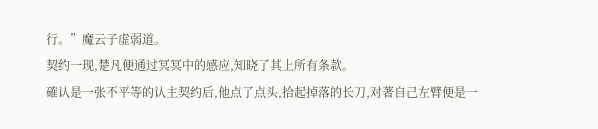行。”魔云子虚弱道。
契约一现,楚凡便通过冥冥中的感应,知晓了其上所有条款。
確认是一张不平等的认主契约后,他点了点头,拾起掉落的长刀,对著自己左臂便是一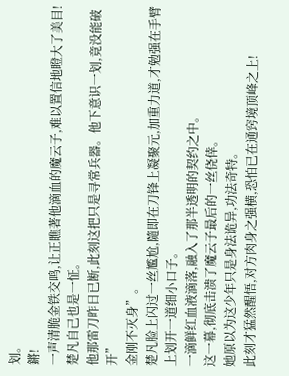划。
鏘!
一声清脆金铁交鸣,让正瞧著他滴血的魔云子,难以置信地瞪大了美目!
楚凡自己也是一怔。
他那雷刀昨日已断,此刻这把只是寻常兵器。他下意识一划,竟没能破开”
金刚不灭身”。
楚凡脸上闪过一丝尷尬,隨即在刀锋上凝聚元,加重力道,才勉强在手臂上划开一道细小口子。
一滴鲜红血液滴落,融入了那半透明的契约之中。
这一幕,彻底击溃了魔云子最后的一丝侥倖。
她原以为这少年只是身法诡异,功法奇特。
此刻才猛然醒悟,对方肉身之强横,恐怕已在通窍境顶峰之上!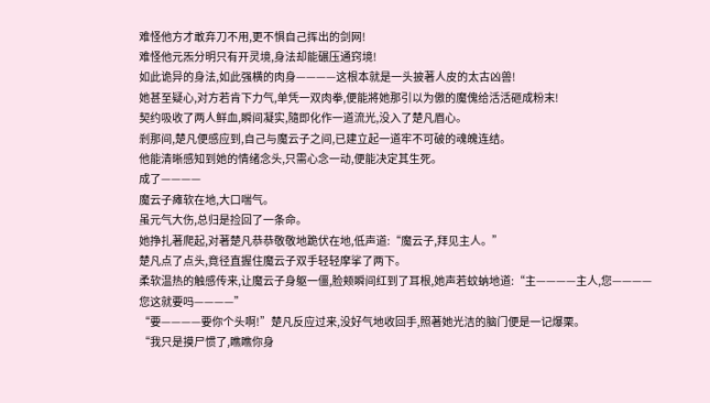难怪他方才敢弃刀不用,更不惧自己挥出的剑网!
难怪他元炁分明只有开灵境,身法却能碾压通窍境!
如此诡异的身法,如此强横的肉身————这根本就是一头披著人皮的太古凶兽!
她甚至疑心,对方若肯下力气,单凭一双肉拳,便能將她那引以为傲的魔傀给活活砸成粉末!
契约吸收了两人鲜血,瞬间凝实,隨即化作一道流光,没入了楚凡眉心。
剎那间,楚凡便感应到,自己与魔云子之间,已建立起一道牢不可破的魂魄连结。
他能清晰感知到她的情绪念头,只需心念一动,便能决定其生死。
成了————
魔云子瘫软在地,大口喘气。
虽元气大伤,总归是捡回了一条命。
她挣扎著爬起,对著楚凡恭恭敬敬地跪伏在地,低声道:“魔云子,拜见主人。”
楚凡点了点头,竟径直握住魔云子双手轻轻摩挲了两下。
柔软温热的触感传来,让魔云子身躯一僵,脸颊瞬间红到了耳根,她声若蚊蚋地道:“主————主人,您————您这就要吗————”
“要————要你个头啊!”楚凡反应过来,没好气地收回手,照著她光洁的脑门便是一记爆栗。
“我只是摸尸惯了,瞧瞧你身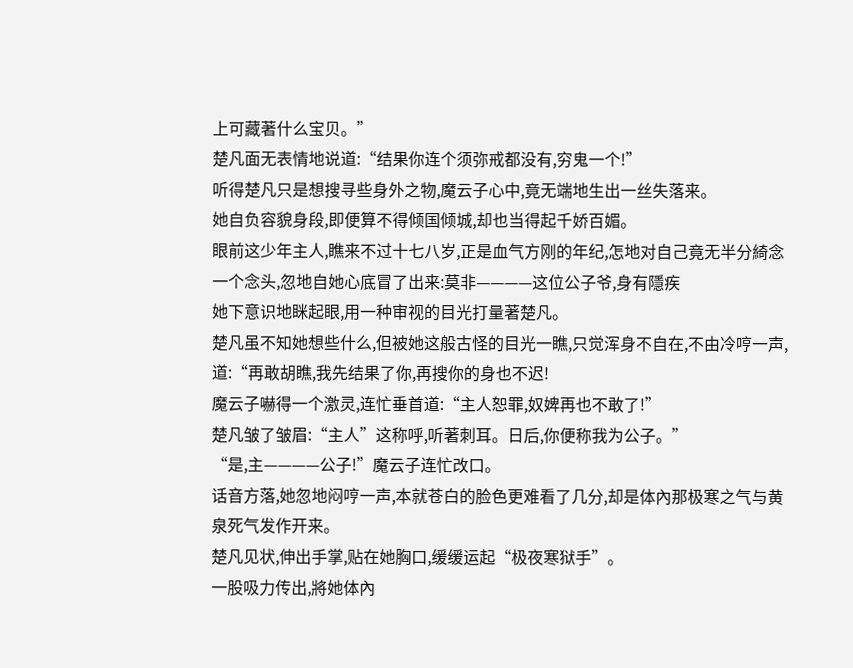上可藏著什么宝贝。”
楚凡面无表情地说道:“结果你连个须弥戒都没有,穷鬼一个!”
听得楚凡只是想搜寻些身外之物,魔云子心中,竟无端地生出一丝失落来。
她自负容貌身段,即便算不得倾国倾城,却也当得起千娇百媚。
眼前这少年主人,瞧来不过十七八岁,正是血气方刚的年纪,怎地对自己竟无半分綺念
一个念头,忽地自她心底冒了出来:莫非————这位公子爷,身有隱疾
她下意识地眯起眼,用一种审视的目光打量著楚凡。
楚凡虽不知她想些什么,但被她这般古怪的目光一瞧,只觉浑身不自在,不由冷哼一声,道:“再敢胡瞧,我先结果了你,再搜你的身也不迟!
魔云子嚇得一个激灵,连忙垂首道:“主人恕罪,奴婢再也不敢了!”
楚凡皱了皱眉:“主人”这称呼,听著刺耳。日后,你便称我为公子。”
“是,主————公子!”魔云子连忙改口。
话音方落,她忽地闷哼一声,本就苍白的脸色更难看了几分,却是体內那极寒之气与黄泉死气发作开来。
楚凡见状,伸出手掌,贴在她胸口,缓缓运起“极夜寒狱手”。
一股吸力传出,將她体內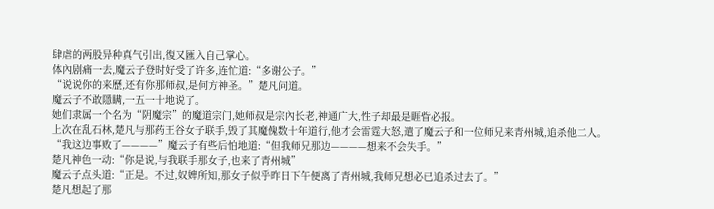肆虐的两股异种真气引出,復又匯入自己掌心。
体內剧痛一去,魔云子登时好受了许多,连忙道:“多谢公子。”
“说说你的来歷,还有你那师叔,是何方神圣。”楚凡问道。
魔云子不敢隱瞒,一五一十地说了。
她们隶属一个名为“阴魔宗”的魔道宗门,她师叔是宗內长老,神通广大,性子却最是睚眥必报。
上次在乱石林,楚凡与那药王谷女子联手,毁了其魔傀数十年道行,他才会雷霆大怒,遣了魔云子和一位师兄来青州城,追杀他二人。
“我这边事败了————”魔云子有些后怕地道:“但我师兄那边————想来不会失手。”
楚凡神色一动:“你是说,与我联手那女子,也来了青州城”
魔云子点头道:“正是。不过,奴婢所知,那女子似乎昨日下午便离了青州城,我师兄想必已追杀过去了。”
楚凡想起了那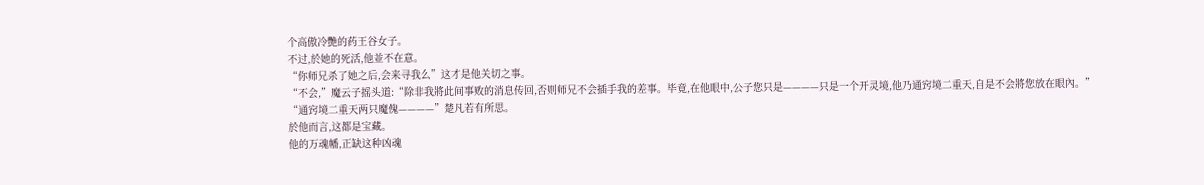个高傲冷艷的药王谷女子。
不过,於她的死活,他並不在意。
“你师兄杀了她之后,会来寻我么”这才是他关切之事。
“不会,”魔云子摇头道:“除非我將此间事败的消息传回,否则师兄不会插手我的差事。毕竟,在他眼中,公子您只是————只是一个开灵境,他乃通窍境二重天,自是不会將您放在眼內。”
“通窍境二重天两只魔傀————”楚凡若有所思。
於他而言,这都是宝藏。
他的万魂幡,正缺这种凶魂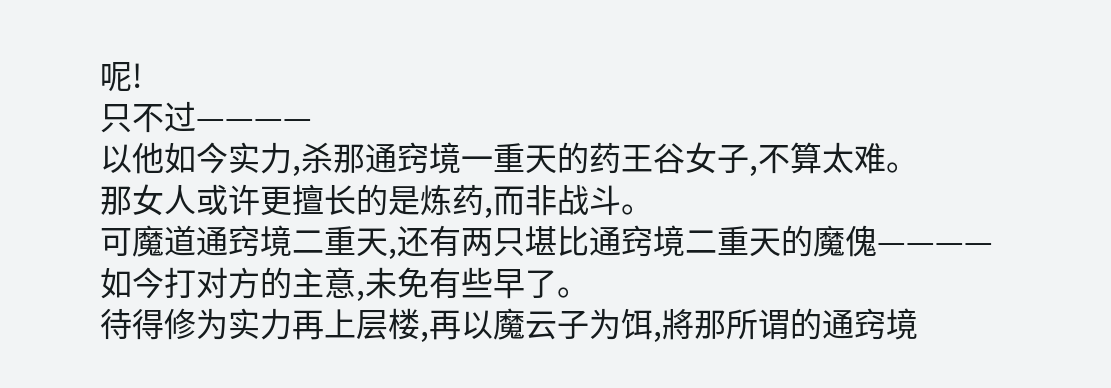呢!
只不过————
以他如今实力,杀那通窍境一重天的药王谷女子,不算太难。
那女人或许更擅长的是炼药,而非战斗。
可魔道通窍境二重天,还有两只堪比通窍境二重天的魔傀————
如今打对方的主意,未免有些早了。
待得修为实力再上层楼,再以魔云子为饵,將那所谓的通窍境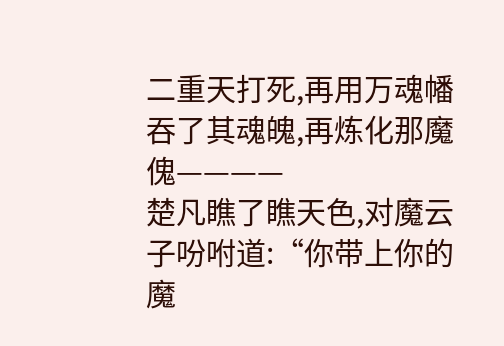二重天打死,再用万魂幡吞了其魂魄,再炼化那魔傀————
楚凡瞧了瞧天色,对魔云子吩咐道:“你带上你的魔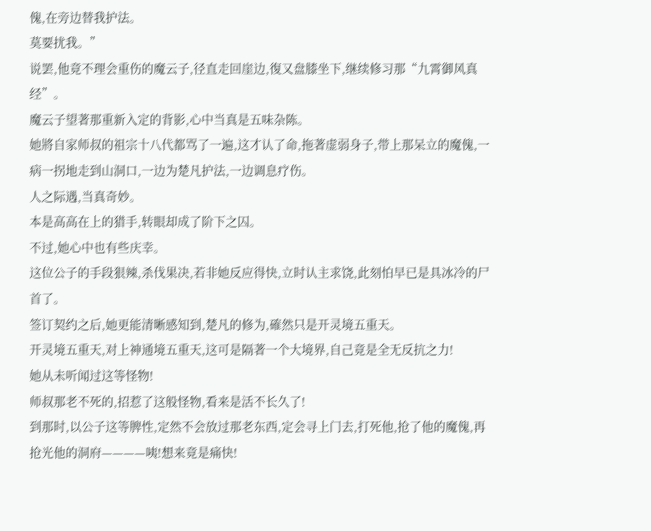傀,在旁边替我护法。
莫要扰我。”
说罢,他竟不理会重伤的魔云子,径直走回崖边,復又盘膝坐下,继续修习那“九霄御风真经”。
魔云子望著那重新入定的背影,心中当真是五味杂陈。
她將自家师叔的祖宗十八代都骂了一遍,这才认了命,拖著虚弱身子,带上那呆立的魔傀,一病一拐地走到山洞口,一边为楚凡护法,一边调息疗伤。
人之际遇,当真奇妙。
本是高高在上的猎手,转眼却成了阶下之囚。
不过,她心中也有些庆幸。
这位公子的手段狠辣,杀伐果决,若非她反应得快,立时认主求饶,此刻怕早已是具冰冷的尸首了。
签订契约之后,她更能清晰感知到,楚凡的修为,確然只是开灵境五重天。
开灵境五重天,对上神通境五重天,这可是隔著一个大境界,自己竟是全无反抗之力!
她从未听闻过这等怪物!
师叔那老不死的,招惹了这般怪物,看来是活不长久了!
到那时,以公子这等脾性,定然不会放过那老东西,定会寻上门去,打死他,抢了他的魔傀,再抢光他的洞府————咦!想来竟是痛快!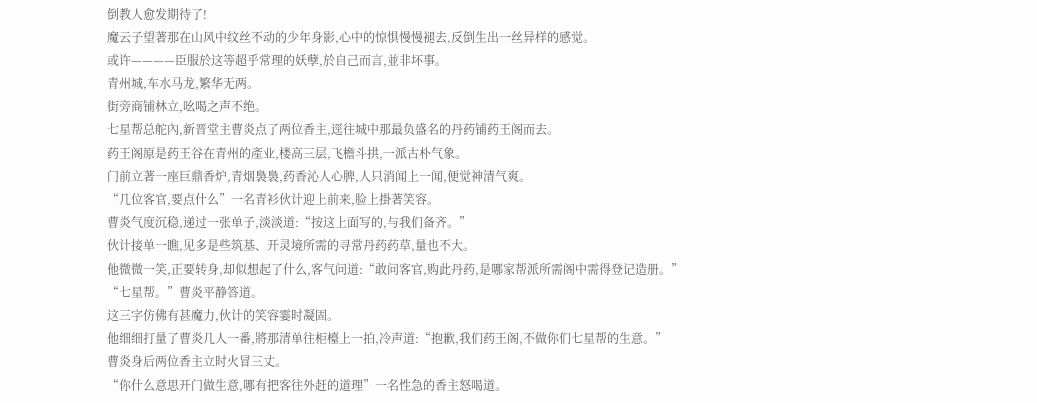倒教人愈发期待了!
魔云子望著那在山风中纹丝不动的少年身影,心中的惊惧慢慢褪去,反倒生出一丝异样的感觉。
或许————臣服於这等超乎常理的妖孽,於自己而言,並非坏事。
青州城,车水马龙,繁华无两。
街旁商铺林立,吆喝之声不绝。
七星帮总舵內,新晋堂主曹炎点了两位香主,逕往城中那最负盛名的丹药铺药王阁而去。
药王阁原是药王谷在青州的產业,楼高三层,飞檐斗拱,一派古朴气象。
门前立著一座巨鼎香炉,青烟裊裊,药香沁人心脾,人只消闻上一闻,便觉神清气爽。
“几位客官,要点什么”一名青衫伙计迎上前来,脸上掛著笑容。
曹炎气度沉稳,递过一张单子,淡淡道:“按这上面写的,与我们备齐。”
伙计接单一瞧,见多是些筑基、开灵境所需的寻常丹药药草,量也不大。
他微微一笑,正要转身,却似想起了什么,客气问道:“敢问客官,购此丹药,是哪家帮派所需阁中需得登记造册。”
“七星帮。”曹炎平静答道。
这三字仿佛有甚魔力,伙计的笑容霎时凝固。
他细细打量了曹炎几人一番,將那清单往柜檯上一拍,冷声道:“抱歉,我们药王阁,不做你们七星帮的生意。”
曹炎身后两位香主立时火冒三丈。
“你什么意思开门做生意,哪有把客往外赶的道理”一名性急的香主怒喝道。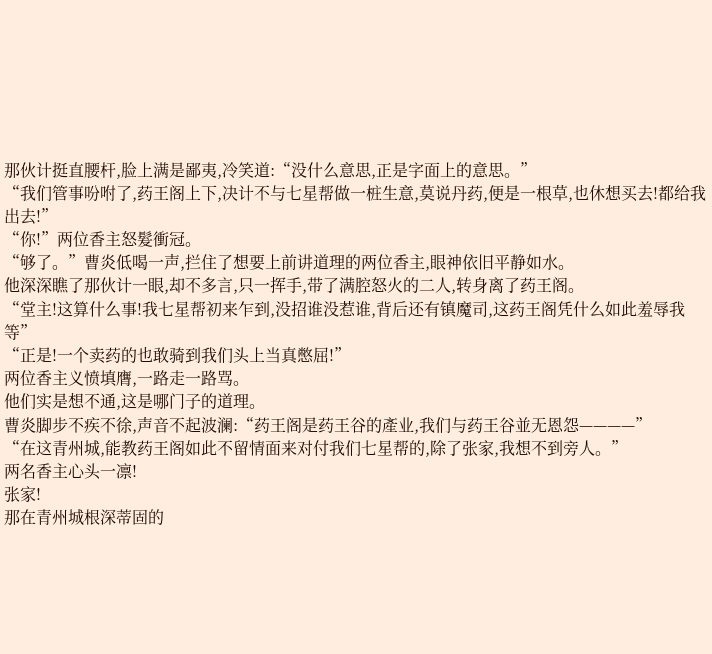那伙计挺直腰杆,脸上满是鄙夷,冷笑道:“没什么意思,正是字面上的意思。”
“我们管事吩咐了,药王阁上下,决计不与七星帮做一桩生意,莫说丹药,便是一根草,也休想买去!都给我出去!”
“你!”两位香主怒髮衝冠。
“够了。”曹炎低喝一声,拦住了想要上前讲道理的两位香主,眼神依旧平静如水。
他深深瞧了那伙计一眼,却不多言,只一挥手,带了满腔怒火的二人,转身离了药王阁。
“堂主!这算什么事!我七星帮初来乍到,没招谁没惹谁,背后还有镇魔司,这药王阁凭什么如此羞辱我等”
“正是!一个卖药的也敢骑到我们头上当真憋屈!”
两位香主义愤填膺,一路走一路骂。
他们实是想不通,这是哪门子的道理。
曹炎脚步不疾不徐,声音不起波澜:“药王阁是药王谷的產业,我们与药王谷並无恩怨————”
“在这青州城,能教药王阁如此不留情面来对付我们七星帮的,除了张家,我想不到旁人。”
两名香主心头一凛!
张家!
那在青州城根深蒂固的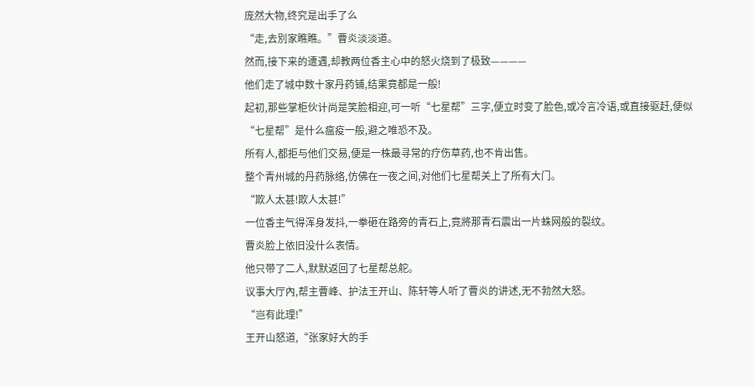庞然大物,终究是出手了么
“走,去別家瞧瞧。”曹炎淡淡道。
然而,接下来的遭遇,却教两位香主心中的怒火烧到了极致————
他们走了城中数十家丹药铺,结果竟都是一般!
起初,那些掌柜伙计尚是笑脸相迎,可一听“七星帮”三字,便立时变了脸色,或冷言冷语,或直接驱赶,便似“七星帮”是什么瘟疫一般,避之唯恐不及。
所有人,都拒与他们交易,便是一株最寻常的疗伤草药,也不肯出售。
整个青州城的丹药脉络,仿佛在一夜之间,对他们七星帮关上了所有大门。
“欺人太甚!欺人太甚!”
一位香主气得浑身发抖,一拳砸在路旁的青石上,竟將那青石震出一片蛛网般的裂纹。
曹炎脸上依旧没什么表情。
他只带了二人,默默返回了七星帮总舵。
议事大厅內,帮主曹峰、护法王开山、陈轩等人听了曹炎的讲述,无不勃然大怒。
“岂有此理!”
王开山怒道,“张家好大的手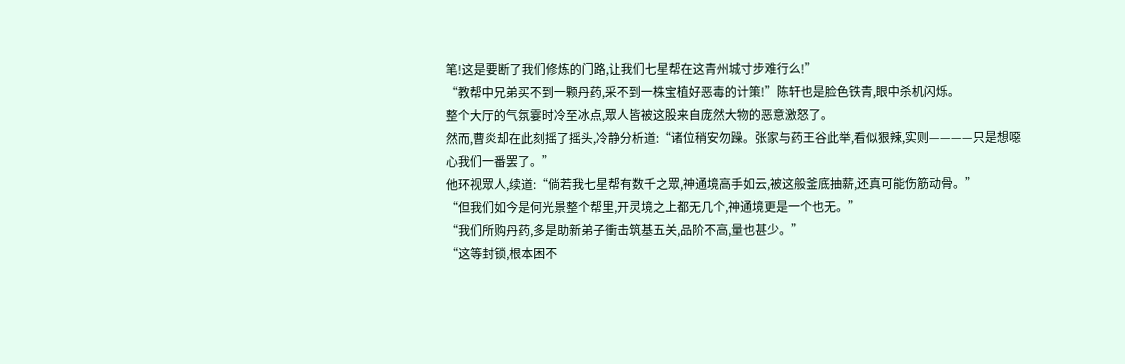笔!这是要断了我们修炼的门路,让我们七星帮在这青州城寸步难行么!”
“教帮中兄弟买不到一颗丹药,采不到一株宝植好恶毒的计策!”陈轩也是脸色铁青,眼中杀机闪烁。
整个大厅的气氛霎时冷至冰点,眾人皆被这股来自庞然大物的恶意激怒了。
然而,曹炎却在此刻摇了摇头,冷静分析道:“诸位稍安勿躁。张家与药王谷此举,看似狠辣,实则————只是想噁心我们一番罢了。”
他环视眾人,续道:“倘若我七星帮有数千之眾,神通境高手如云,被这般釜底抽薪,还真可能伤筋动骨。”
“但我们如今是何光景整个帮里,开灵境之上都无几个,神通境更是一个也无。”
“我们所购丹药,多是助新弟子衝击筑基五关,品阶不高,量也甚少。”
“这等封锁,根本困不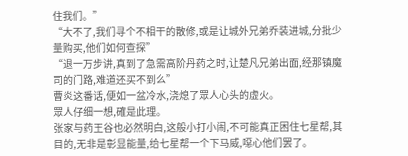住我们。”
“大不了,我们寻个不相干的散修,或是让城外兄弟乔装进城,分批少量购买,他们如何查探”
“退一万步讲,真到了急需高阶丹药之时,让楚凡兄弟出面,经那镇魔司的门路,难道还买不到么”
曹炎这番话,便如一盆冷水,浇熄了眾人心头的虚火。
眾人仔细一想,確是此理。
张家与药王谷也必然明白,这般小打小闹,不可能真正困住七星帮,其目的,无非是彰显能量,给七星帮一个下马威,噁心他们罢了。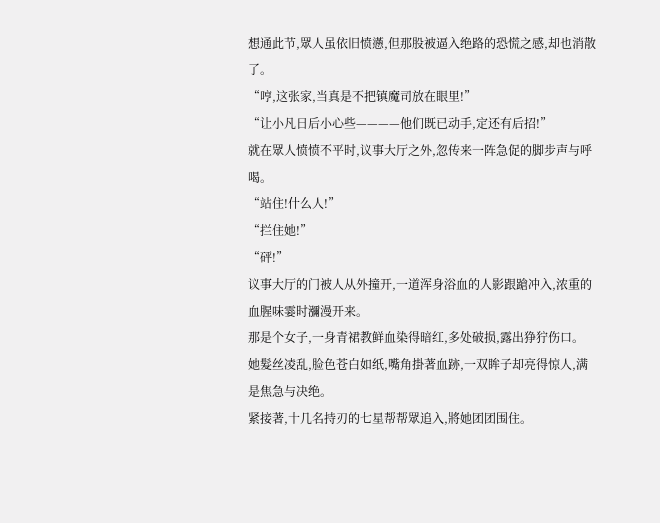想通此节,眾人虽依旧愤懣,但那股被逼入绝路的恐慌之感,却也消散了。
“哼,这张家,当真是不把镇魔司放在眼里!”
“让小凡日后小心些————他们既已动手,定还有后招!”
就在眾人愤愤不平时,议事大厅之外,忽传来一阵急促的脚步声与呼喝。
“站住!什么人!”
“拦住她!”
“砰!”
议事大厅的门被人从外撞开,一道浑身浴血的人影跟蹌冲入,浓重的血腥味霎时瀰漫开来。
那是个女子,一身青裙教鲜血染得暗红,多处破损,露出狰狞伤口。
她髮丝凌乱,脸色苍白如纸,嘴角掛著血跡,一双眸子却亮得惊人,满是焦急与决绝。
紧接著,十几名持刃的七星帮帮眾追入,將她团团围住。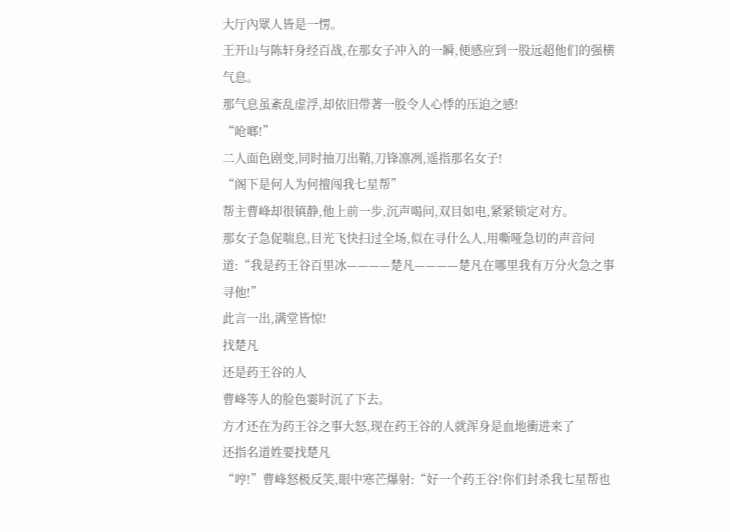大厅內眾人皆是一愣。
王开山与陈轩身经百战,在那女子冲入的一瞬,便感应到一股远超他们的强横气息。
那气息虽紊乱虚浮,却依旧带著一股令人心悸的压迫之感!
“呛啷!”
二人面色剧变,同时抽刀出鞘,刀锋凛冽,遥指那名女子!
“阁下是何人为何擅闯我七星帮”
帮主曹峰却很镇静,他上前一步,沉声喝问,双目如电,紧紧锁定对方。
那女子急促喘息,目光飞快扫过全场,似在寻什么人,用嘶哑急切的声音问道:“我是药王谷百里冰————楚凡————楚凡在哪里我有万分火急之事寻他!”
此言一出,满堂皆惊!
找楚凡
还是药王谷的人
曹峰等人的脸色霎时沉了下去。
方才还在为药王谷之事大怒,现在药王谷的人就浑身是血地衝进来了
还指名道姓要找楚凡
“哼!”曹峰怒极反笑,眼中寒芒爆射:“好一个药王谷!你们封杀我七星帮也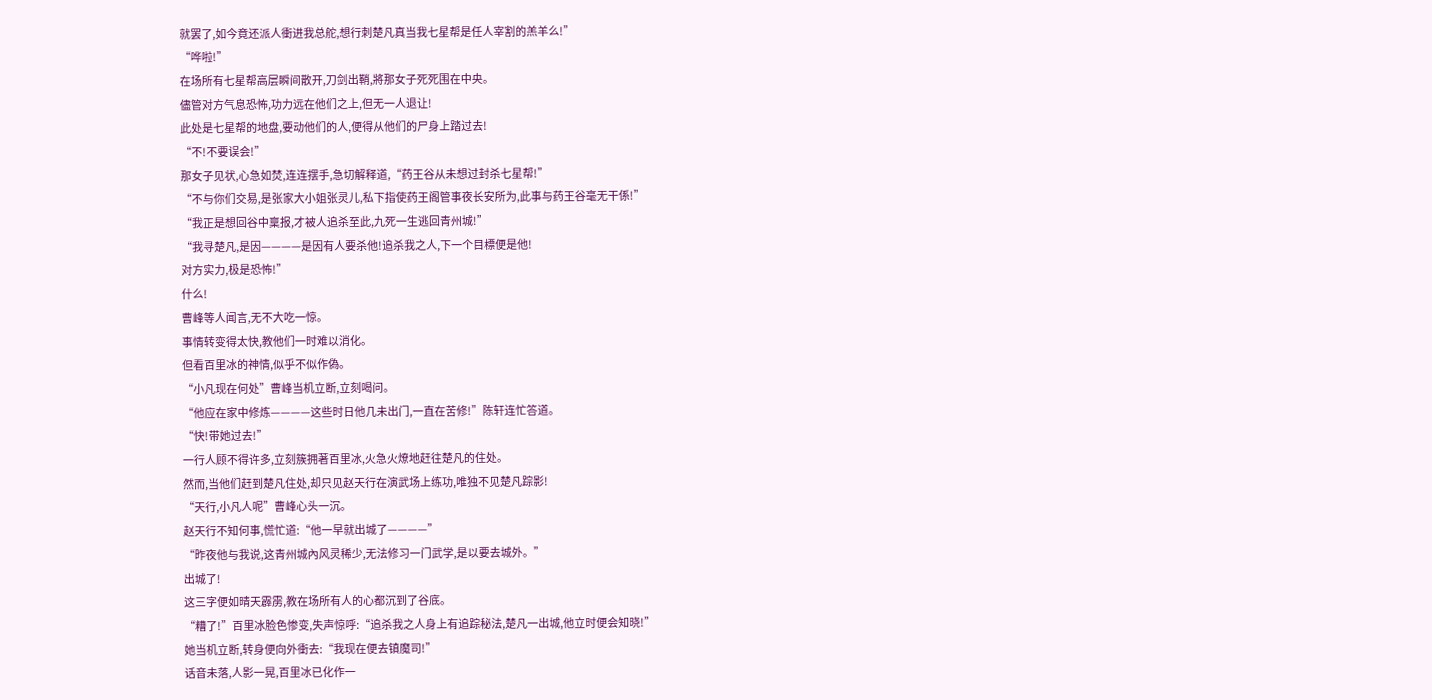就罢了,如今竟还派人衝进我总舵,想行刺楚凡真当我七星帮是任人宰割的羔羊么!”
“哗啦!”
在场所有七星帮高层瞬间散开,刀剑出鞘,將那女子死死围在中央。
儘管对方气息恐怖,功力远在他们之上,但无一人退让!
此处是七星帮的地盘,要动他们的人,便得从他们的尸身上踏过去!
“不!不要误会!”
那女子见状,心急如焚,连连摆手,急切解释道,“药王谷从未想过封杀七星帮!”
“不与你们交易,是张家大小姐张灵儿,私下指使药王阁管事夜长安所为,此事与药王谷毫无干係!”
“我正是想回谷中稟报,才被人追杀至此,九死一生逃回青州城!”
“我寻楚凡,是因————是因有人要杀他!追杀我之人,下一个目標便是他!
对方实力,极是恐怖!”
什么!
曹峰等人闻言,无不大吃一惊。
事情转变得太快,教他们一时难以消化。
但看百里冰的神情,似乎不似作偽。
“小凡现在何处”曹峰当机立断,立刻喝问。
“他应在家中修炼————这些时日他几未出门,一直在苦修!”陈轩连忙答道。
“快!带她过去!”
一行人顾不得许多,立刻簇拥著百里冰,火急火燎地赶往楚凡的住处。
然而,当他们赶到楚凡住处,却只见赵天行在演武场上练功,唯独不见楚凡踪影!
“天行,小凡人呢”曹峰心头一沉。
赵天行不知何事,慌忙道:“他一早就出城了————”
“昨夜他与我说,这青州城內风灵稀少,无法修习一门武学,是以要去城外。”
出城了!
这三字便如晴天霹雳,教在场所有人的心都沉到了谷底。
“糟了!”百里冰脸色惨变,失声惊呼:“追杀我之人身上有追踪秘法,楚凡一出城,他立时便会知晓!”
她当机立断,转身便向外衝去:“我现在便去镇魔司!”
话音未落,人影一晃,百里冰已化作一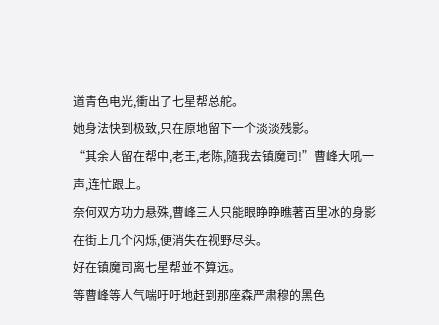道青色电光,衝出了七星帮总舵。
她身法快到极致,只在原地留下一个淡淡残影。
“其余人留在帮中,老王,老陈,隨我去镇魔司!”曹峰大吼一声,连忙跟上。
奈何双方功力悬殊,曹峰三人只能眼睁睁瞧著百里冰的身影在街上几个闪烁,便消失在视野尽头。
好在镇魔司离七星帮並不算远。
等曹峰等人气喘吁吁地赶到那座森严肃穆的黑色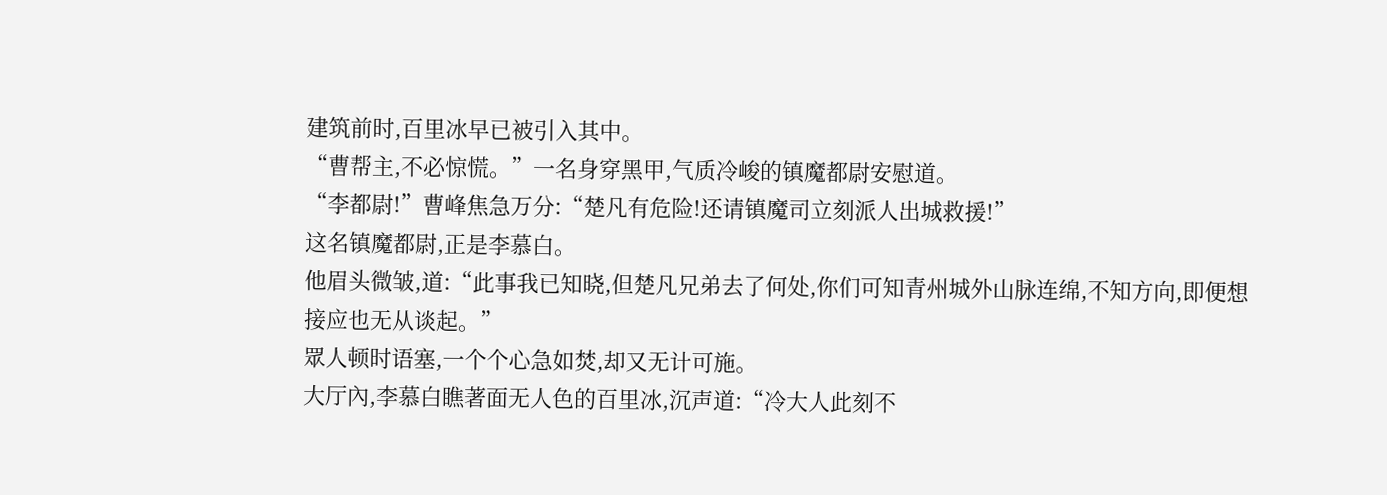建筑前时,百里冰早已被引入其中。
“曹帮主,不必惊慌。”一名身穿黑甲,气质冷峻的镇魔都尉安慰道。
“李都尉!”曹峰焦急万分:“楚凡有危险!还请镇魔司立刻派人出城救援!”
这名镇魔都尉,正是李慕白。
他眉头微皱,道:“此事我已知晓,但楚凡兄弟去了何处,你们可知青州城外山脉连绵,不知方向,即便想接应也无从谈起。”
眾人顿时语塞,一个个心急如焚,却又无计可施。
大厅內,李慕白瞧著面无人色的百里冰,沉声道:“冷大人此刻不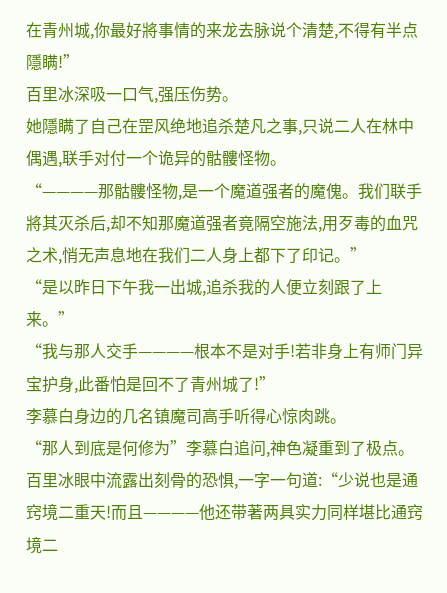在青州城,你最好將事情的来龙去脉说个清楚,不得有半点隱瞒!”
百里冰深吸一口气,强压伤势。
她隱瞒了自己在罡风绝地追杀楚凡之事,只说二人在林中偶遇,联手对付一个诡异的骷髏怪物。
“————那骷髏怪物,是一个魔道强者的魔傀。我们联手將其灭杀后,却不知那魔道强者竟隔空施法,用歹毒的血咒之术,悄无声息地在我们二人身上都下了印记。”
“是以昨日下午我一出城,追杀我的人便立刻跟了上来。”
“我与那人交手————根本不是对手!若非身上有师门异宝护身,此番怕是回不了青州城了!”
李慕白身边的几名镇魔司高手听得心惊肉跳。
“那人到底是何修为”李慕白追问,神色凝重到了极点。
百里冰眼中流露出刻骨的恐惧,一字一句道:“少说也是通窍境二重天!而且————他还带著两具实力同样堪比通窍境二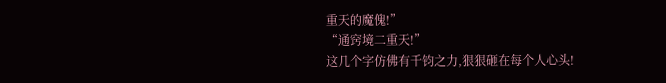重天的魔傀!”
“通窍境二重天!”
这几个字仿佛有千钧之力,狠狠砸在每个人心头!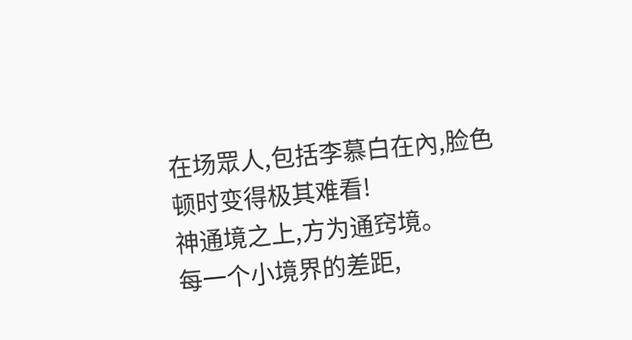在场眾人,包括李慕白在內,脸色顿时变得极其难看!
神通境之上,方为通窍境。
每一个小境界的差距,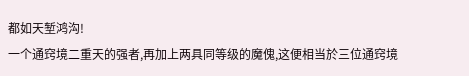都如天堑鸿沟!
一个通窍境二重天的强者,再加上两具同等级的魔傀,这便相当於三位通窍境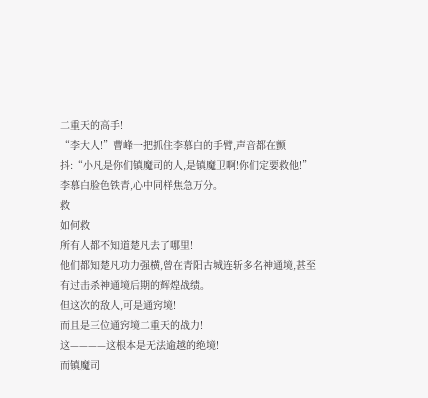二重天的高手!
“李大人!”曹峰一把抓住李慕白的手臂,声音都在颤抖:“小凡是你们镇魔司的人,是镇魔卫啊!你们定要救他!”
李慕白脸色铁青,心中同样焦急万分。
救
如何救
所有人都不知道楚凡去了哪里!
他们都知楚凡功力强横,曾在青阳古城连斩多名神通境,甚至有过击杀神通境后期的辉煌战绩。
但这次的敌人,可是通窍境!
而且是三位通窍境二重天的战力!
这————这根本是无法逾越的绝境!
而镇魔司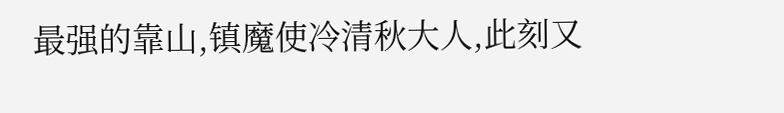最强的靠山,镇魔使冷清秋大人,此刻又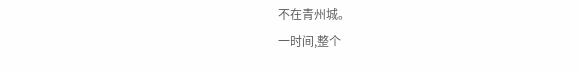不在青州城。
一时间,整个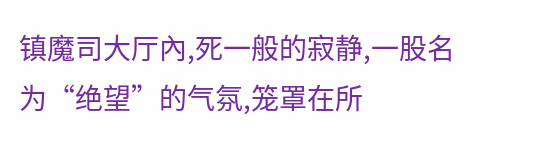镇魔司大厅內,死一般的寂静,一股名为“绝望”的气氛,笼罩在所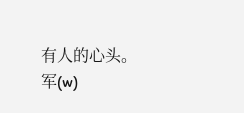有人的心头。
军(w)